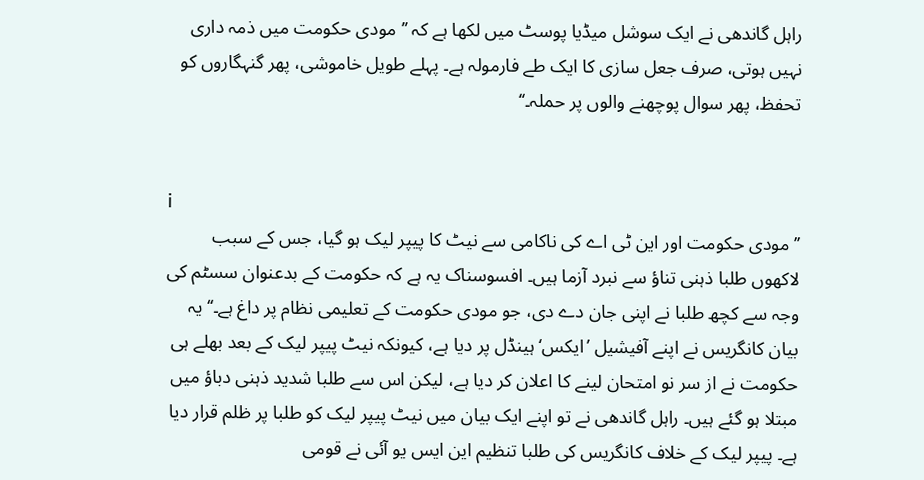راہل گاندھی نے ایک سوشل میڈیا پوسٹ میں لکھا ہے کہ ’’مودی حکومت میں ذمہ داری نہیں ہوتی، صرف جعل سازی کا ایک طے فارمولہ ہے۔ پہلے طویل خاموشی، پھر گنہگاروں کو تحفظ، پھر سوال پوچھنے والوں پر حملہ۔‘‘


i
’’مودی حکومت اور این ٹی اے کی ناکامی سے نیٹ کا پیپر لیک ہو گیا، جس کے سبب لاکھوں طلبا ذہنی تناؤ سے نبرد آزما ہیں۔ افسوسناک یہ ہے کہ حکومت کے بدعنوان سسٹم کی وجہ سے کچھ طلبا نے اپنی جان دے دی، جو مودی حکومت کے تعلیمی نظام پر داغ ہے۔‘‘ یہ بیان کانگریس نے اپنے آفیشیل ’ایکس‘ ہینڈل پر دیا ہے، کیونکہ نیٹ پیپر لیک کے بعد بھلے ہی حکومت نے از سر نو امتحان لینے کا اعلان کر دیا ہے، لیکن اس سے طلبا شدید ذہنی دباؤ میں مبتلا ہو گئے ہیں۔ راہل گاندھی نے تو اپنے ایک بیان میں نیٹ پیپر لیک کو طلبا پر ظلم قرار دیا ہے۔ پیپر لیک کے خلاف کانگریس کی طلبا تنظیم این ایس یو آئی نے قومی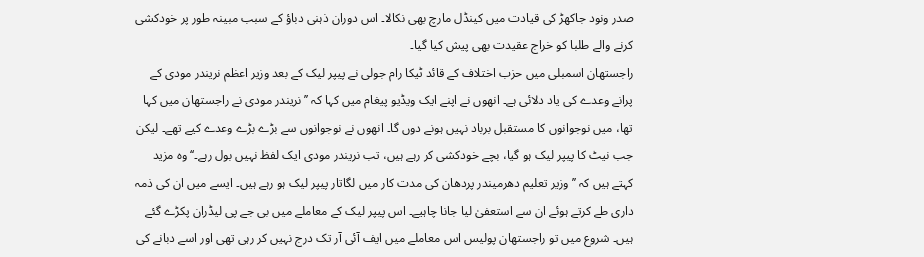صدر ونود جاکھڑ کی قیادت میں کینڈل مارچ بھی نکالا۔ اس دوران ذہنی دباؤ کے سبب مبینہ طور پر خودکشی کرنے والے طلبا کو خراج عقیدت بھی پیش کیا گیا۔
راجستھان اسمبلی میں حزب اختلاف کے قائد ٹیکا رام جولی نے پیپر لیک کے بعد وزیر اعظم نریندر مودی کے پرانے وعدے کی یاد دلائی ہے۔ انھوں نے اپنے ایک ویڈیو پیغام میں کہا کہ ’’نریندر مودی نے راجستھان میں کہا تھا، میں نوجوانوں کا مستقبل برباد نہیں ہونے دوں گا۔ انھوں نے نوجوانوں سے بڑے بڑے وعدے کیے تھے۔ لیکن جب نیٹ کا پیپر لیک ہو گیا، بچے خودکشی کر رہے ہیں، تب نریندر مودی ایک لفظ نہیں بول رہے۔‘‘ وہ مزید کہتے ہیں کہ ’’وزیر تعلیم دھرمیندر پردھان کی مدت کار میں لگاتار پیپر لیک ہو رہے ہیں۔ ایسے میں ان کی ذمہ داری طے کرتے ہوئے ان سے استعفیٰ لیا جانا چاہیے۔ اس پیپر لیک کے معاملے میں بی جے پی لیڈران پکڑے گئے ہیں۔ شروع میں تو راجستھان پولیس اس معاملے میں ایف آئی آر تک درج نہیں کر رہی تھی اور اسے دبانے کی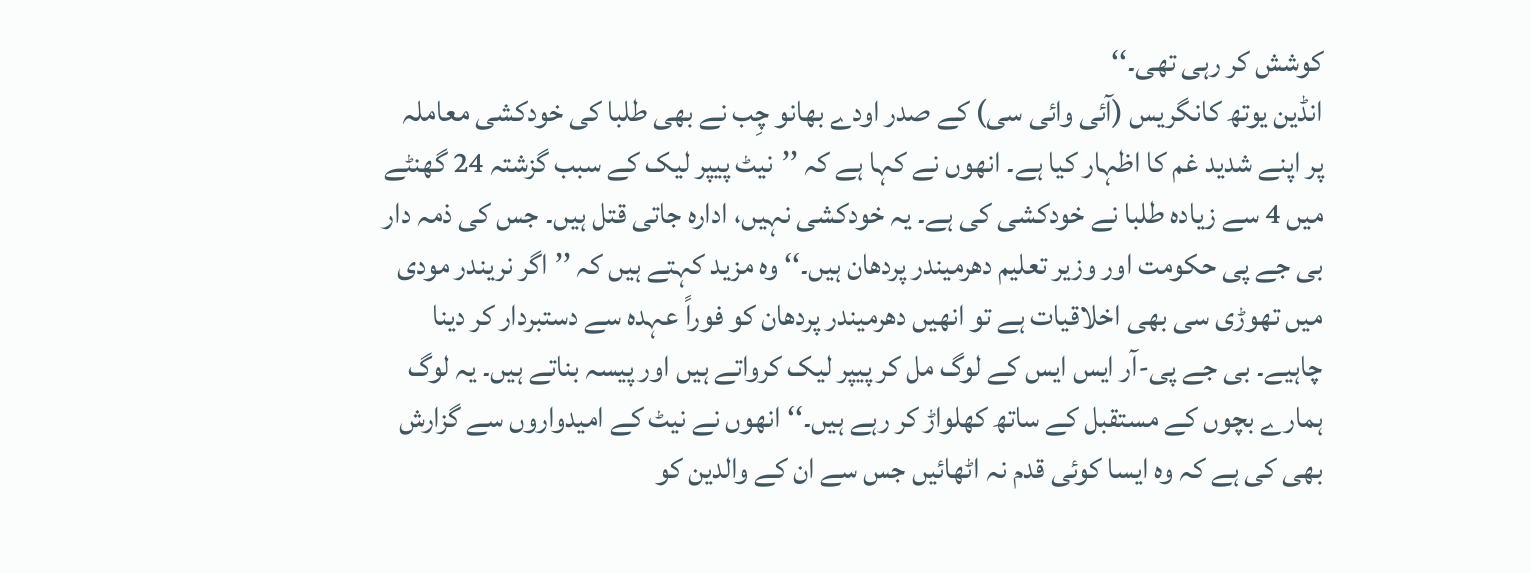کوشش کر رہی تھی۔‘‘
انڈین یوتھ کانگریس (آئی وائی سی) کے صدر اودے بھانو چِب نے بھی طلبا کی خودکشی معاملہ پر اپنے شدید غم کا اظہار کیا ہے۔ انھوں نے کہا ہے کہ ’’نیٹ پیپر لیک کے سبب گزشتہ 24 گھنٹے میں 4 سے زیادہ طلبا نے خودکشی کی ہے۔ یہ خودکشی نہیں، ادارہ جاتی قتل ہیں۔ جس کی ذمہ دار بی جے پی حکومت اور وزیر تعلیم دھرمیندر پردھان ہیں۔‘‘ وہ مزید کہتے ہیں کہ ’’اگر نریندر مودی میں تھوڑی سی بھی اخلاقیات ہے تو انھیں دھرمیندر پردھان کو فوراً عہدہ سے دستبردار کر دینا چاہیے۔ بی جے پی-آر ایس ایس کے لوگ مل کر پیپر لیک کرواتے ہیں اور پیسہ بناتے ہیں۔ یہ لوگ ہمارے بچوں کے مستقبل کے ساتھ کھلواڑ کر رہے ہیں۔‘‘ انھوں نے نیٹ کے امیدواروں سے گزارش بھی کی ہے کہ وہ ایسا کوئی قدم نہ اٹھائیں جس سے ان کے والدین کو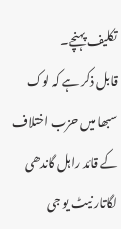تکلیف پہنچے۔
قابل ذکر ہے کہ لوک سبھا میں حزب اختلاف کے قائد راہل گاندھی لگاتار نیٹ یو جی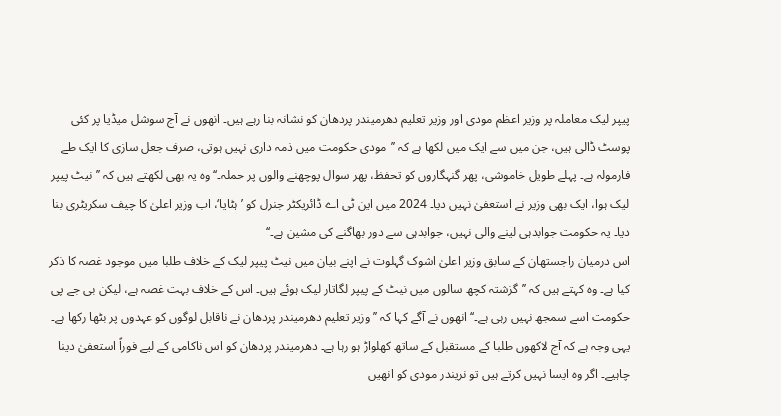پیپر لیک معاملہ پر وزیر اعظم مودی اور وزیر تعلیم دھرمیندر پردھان کو نشانہ بنا رہے ہیں۔ انھوں نے آج سوشل میڈیا پر کئی پوسٹ ڈالی ہیں، جن میں سے ایک میں لکھا ہے کہ ’’مودی حکومت میں ذمہ داری نہیں ہوتی، صرف جعل سازی کا ایک طے فارمولہ ہے۔ پہلے طویل خاموشی، پھر گنہگاروں کو تحفظ، پھر سوال پوچھنے والوں پر حملہ۔‘‘ وہ یہ بھی لکھتے ہیں کہ ’’نیٹ پیپر لیک ہوا، ایک بھی وزیر نے استعفیٰ نہیں دیا۔ 2024 میں این ٹی اے ڈائریکٹر جنرل کو ’ہٹایا‘، اب وزیر اعلیٰ کا چیف سکریٹری بنا دیا۔ یہ حکومت جوابدہی لینے والی نہیں، جوابدہی سے دور بھاگنے کی مشین ہے۔‘‘
اس درمیان راجستھان کے سابق وزیر اعلیٰ اشوک گہلوت نے اپنے بیان میں نیٹ پیپر لیک کے خلاف طلبا میں موجود غصہ کا ذکر کیا ہے۔ وہ کہتے ہیں کہ ’’گزشتہ کچھ سالوں میں نیٹ کے پیپر لگاتار لیک ہوئے ہیں۔ اس کے خلاف بہت غصہ ہے، لیکن بی جے پی حکومت اسے سمجھ نہیں رہی ہے۔‘‘ انھوں نے آگے کہا کہ ’’وزیر تعلیم دھرمیندر پردھان نے ناقابل لوگوں کو عہدوں پر بٹھا رکھا ہے۔ یہی وجہ ہے کہ آج لاکھوں طلبا کے مستقبل کے ساتھ کھلواڑ ہو رہا ہے۔ دھرمیندر پردھان کو اس ناکامی کے لیے فوراً استعفیٰ دینا چاہیے۔ اگر وہ ایسا نہیں کرتے ہیں تو نریندر مودی کو انھیں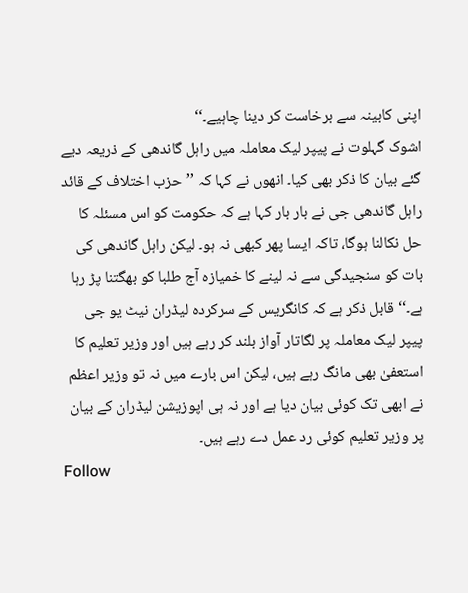اپنی کابینہ سے برخاست کر دینا چاہیے۔‘‘
اشوک گہلوت نے پیپر لیک معاملہ میں راہل گاندھی کے ذریعہ دیے گئے بیان کا ذکر بھی کیا۔ انھوں نے کہا کہ ’’حزب اختلاف کے قائد راہل گاندھی جی نے بار بار کہا ہے کہ حکومت کو اس مسئلہ کا حل نکالنا ہوگا، تاکہ ایسا پھر کبھی نہ ہو۔ لیکن راہل گاندھی کی بات کو سنجیدگی سے نہ لینے کا خمیازہ آج طلبا کو بھگتنا پڑ رہا ہے۔‘‘ قابل ذکر ہے کہ کانگریس کے سرکردہ لیڈران نیٹ یو جی پیپر لیک معاملہ پر لگاتار آواز بلند کر رہے ہیں اور وزیر تعلیم کا استعفیٰ بھی مانگ رہے ہیں، لیکن اس بارے میں نہ تو وزیر اعظم نے ابھی تک کوئی بیان دیا ہے اور نہ ہی اپوزیشن لیڈران کے بیان پر وزیر تعلیم کوئی رد عمل دے رہے ہیں۔
Follow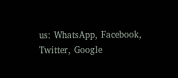us: WhatsApp, Facebook, Twitter, Google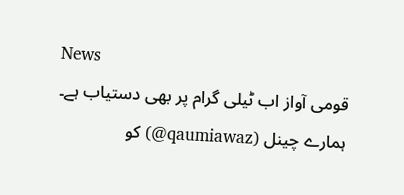News
قومی آواز اب ٹیلی گرام پر بھی دستیاب ہے۔ ہمارے چینل (qaumiawaz@) کو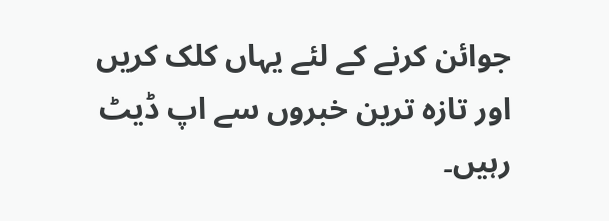جوائن کرنے کے لئے یہاں کلک کریں اور تازہ ترین خبروں سے اپ ڈیٹ رہیں۔